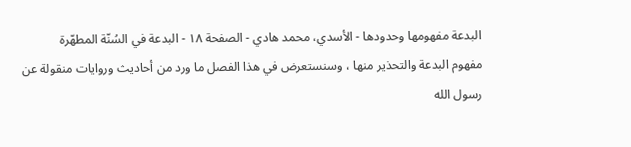البدعة مفهومها وحدودها - الأسدي، محمد هادي - الصفحة ١٨ - البدعة في السُنّة المطهّرة
مفهوم البدعة والتحذير منها ، وسنستعرض في هذا الفصل ما ورد من أحاديث وروايات منقولة عن رسول الله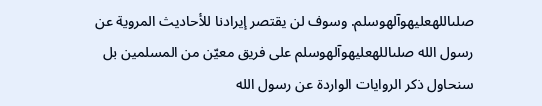صلىاللهعليهوآلهوسلم. وسوف لن يقتصر إيرادنا للأحاديث المروية عن رسول الله صلىاللهعليهوآلهوسلم على فريق معيّن من المسلمين بل سنحاول ذكر الروايات الواردة عن رسول الله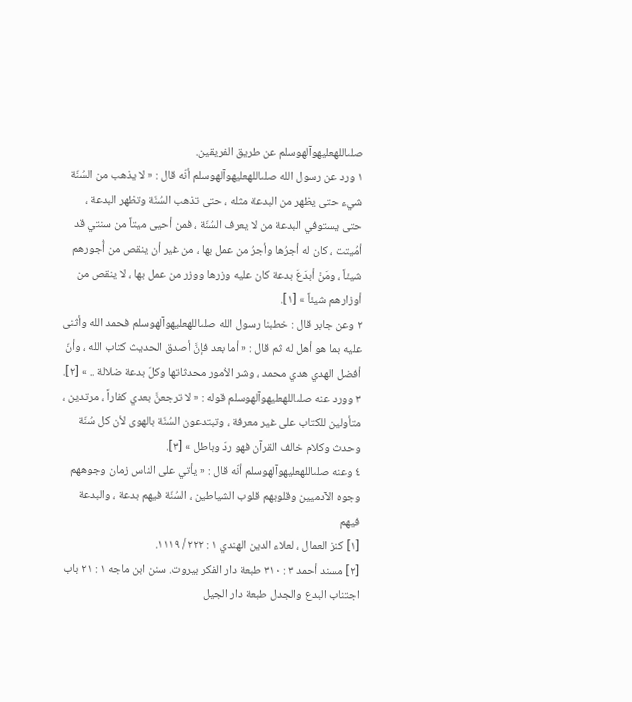صلىاللهعليهوآلهوسلم عن طريق الفريقين.
١ ورد عن رسول الله صلىاللهعليهوآلهوسلم أنّه قال : « لا يذهب من السُنّة شيء حتى يظهر من البدعة مثله ، حتى تذهب السُنّة وتظهر البدعة ، حتى يستوفي البدعة من لا يعرف السُنّة ، فمن أحيى ميتاً من سنتي قد أمُيتت ، كان له أجرُها وأجرُ من عمل بها ، من غير أن ينقص من أُجورهم شيئاً ، ومَنْ أبدَعَ بدعة كان عليه وزرها ووزر من عمل بها ، لا ينقص من أوزارهم شيئاً » [١].
٢ وعن جابر قال : خطبنا رسول الله صلىاللهعليهوآلهوسلم فحمد الله وأثنى عليه بما هو أهل له ثم قال : « أما بعد فإنَّ أصدق الحديث كتاب الله ، وأنّ أفضل الهدي هدي محمد ، وشر الاُمور محدثاتها وكلّ بدعة ضلالة .. » [٢].
٣ وورد عنه صلىاللهعليهوآلهوسلم قوله : « لا ترجعنَّ بعدي كفاراً ، مرتدين ، متأولين للكتاب على غير معرفة ، وتبتدعون السُنّة بالهوى لأن كل سُنّة وحدث وكلام خالف القرآن فهو ردّ وباطل » [٣].
٤ وعنه صلىاللهعليهوآلهوسلم أنّه قال : « يأتي على الناس زمان وجوههم وجوه الآدميين وقلوبهم قلوب الشياطين ، السُنّة فيهم بدعة ، والبدعة فيهم
[١] كنز العمال ، لعلاء الدين الهندي ١ : ٢٢٢ / ١١١٩.
[٢] مسند أحمد ٣ : ٣١٠ طبعة دار الفكر بيروت. سنن ابن ماجه ١ : ٢١ باب اجتناب البدع والجدل طبعة دار الجيل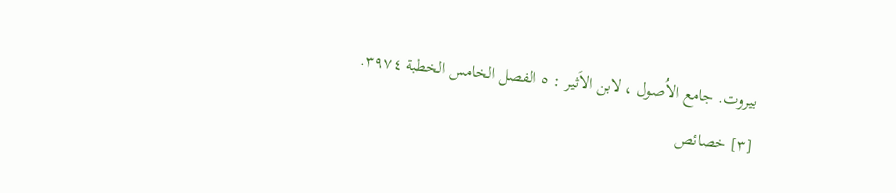بيروت. جامع الاُصول ، لابن الاَثير : ٥ الفصل الخامس الخطبة ٣٩٧٤.
[٣] خصائص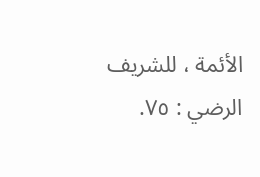الأئمة ، للشريف الرضي : ٧٥.